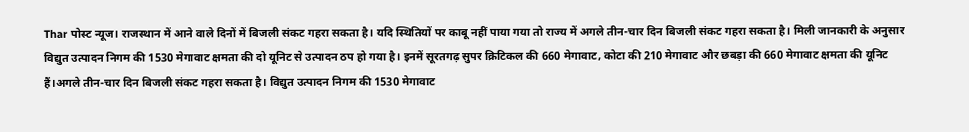Thar पोस्ट न्यूज। राजस्थान में आने वाले दिनों में बिजली संकट गहरा सकता है। यदि स्थितियों पर काबू नहीं पाया गया तो राज्य में अगले तीन-चार दिन बिजली संकट गहरा सकता है। मिली जानकारी के अनुसार विद्युत उत्पादन निगम की 1530 मेगावाट क्षमता की दो यूनिट से उत्पादन ठप हो गया है। इनमें सूरतगढ़ सुपर क्रिटिकल की 660 मेगावाट, कोटा की 210 मेगावाट और छबड़ा की 660 मेगावाट क्षमता की यूनिट हैं।अगले तीन-चार दिन बिजली संकट गहरा सकता है। विद्युत उत्पादन निगम की 1530 मेगावाट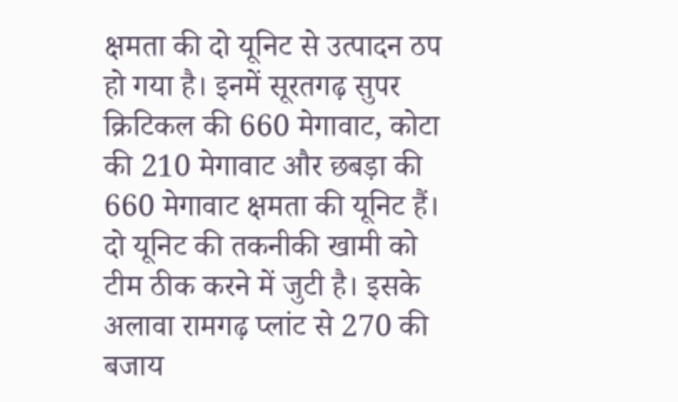क्षमता की दो यूनिट से उत्पादन ठप हो गया है। इनमें सूरतगढ़ सुपर क्रिटिकल की 660 मेगावाट, कोटा की 210 मेगावाट और छबड़ा की 660 मेगावाट क्षमता की यूनिट हैं। दो यूनिट की तकनीकी खामी को टीम ठीक करने में जुटी है। इसके अलावा रामगढ़ प्लांट से 270 की बजाय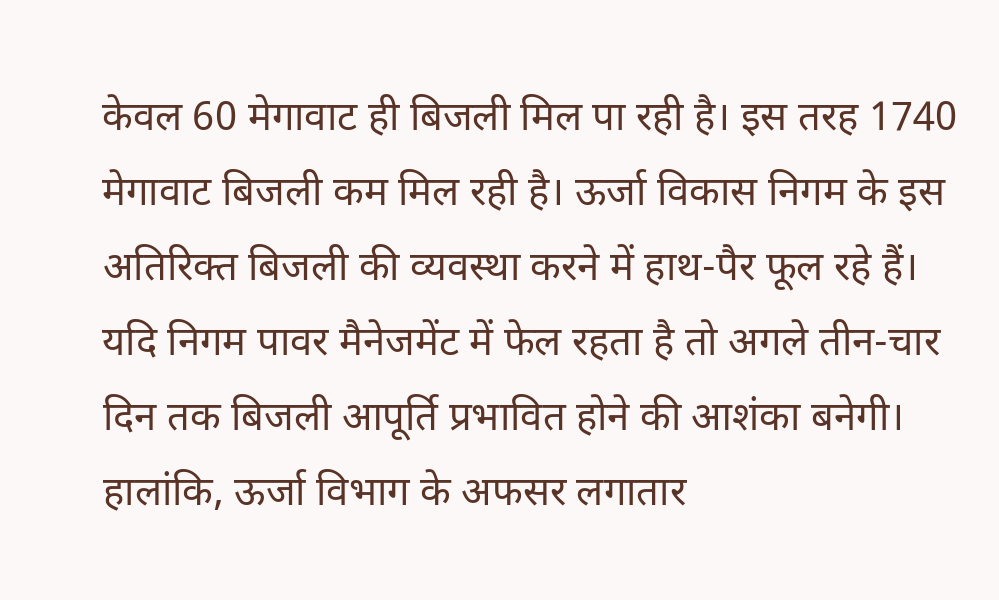केवल 60 मेगावाट ही बिजली मिल पा रही है। इस तरह 1740 मेगावाट बिजली कम मिल रही है। ऊर्जा विकास निगम के इस अतिरिक्त बिजली की व्यवस्था करने में हाथ-पैर फूल रहे हैं। यदि निगम पावर मैनेजमेंट में फेल रहता है तो अगले तीन-चार दिन तक बिजली आपूर्ति प्रभावित होने की आशंका बनेगी। हालांकि, ऊर्जा विभाग के अफसर लगातार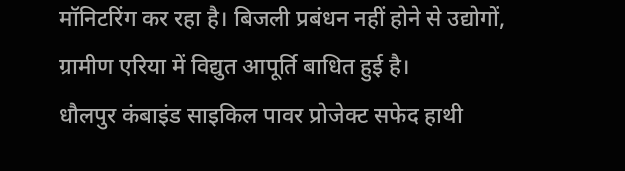मॉनिटरिंग कर रहा है। बिजली प्रबंधन नहीं होने से उद्योगों, ग्रामीण एरिया में विद्युत आपूर्ति बाधित हुई है।
धौलपुर कंबाइंड साइकिल पावर प्रोजेक्ट सफेद हाथी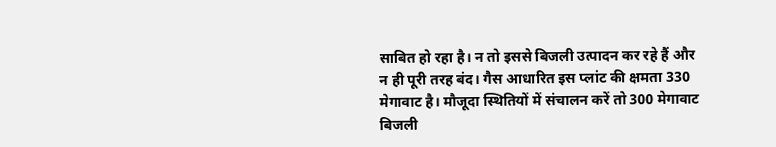साबित हो रहा है। न तो इससे बिजली उत्पादन कर रहे हैं और न ही पूरी तरह बंद। गैस आधारित इस प्लांट की क्षमता 330 मेगावाट है। मौजूदा स्थितियों में संचालन करें तो 300 मेगावाट बिजली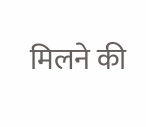मिलने की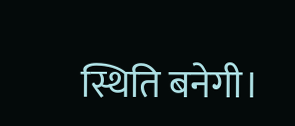स्थिति बनेगी।